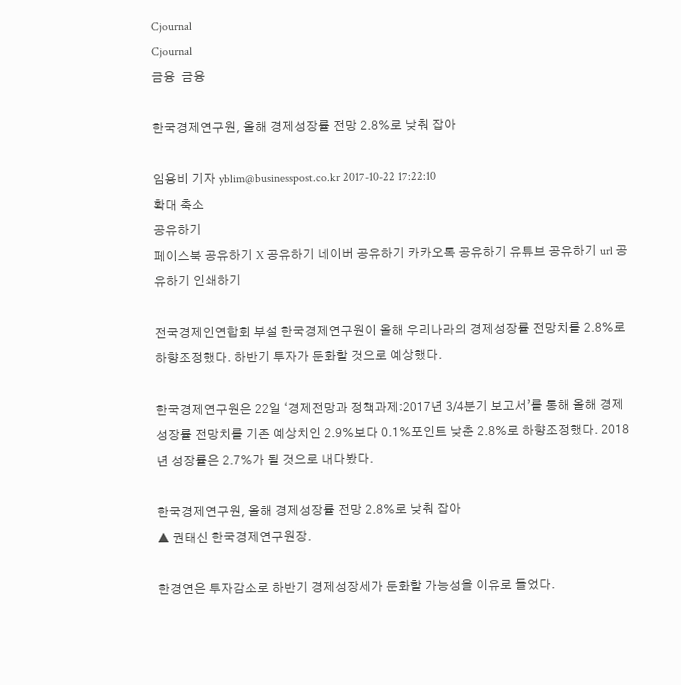Cjournal
Cjournal
금융  금융

한국경제연구원, 올해 경제성장률 전망 2.8%로 낮춰 잡아

임용비 기자 yblim@businesspost.co.kr 2017-10-22 17:22:10
확대 축소
공유하기
페이스북 공유하기 X 공유하기 네이버 공유하기 카카오톡 공유하기 유튜브 공유하기 url 공유하기 인쇄하기

전국경제인연합회 부설 한국경제연구원이 올해 우리나라의 경제성장률 전망치를 2.8%로 하향조정했다. 하반기 투자가 둔화할 것으로 예상했다.

한국경제연구원은 22일 ‘경제전망과 정책과제:2017년 3/4분기 보고서’를 통해 올해 경제성장률 전망치를 기존 예상치인 2.9%보다 0.1%포인트 낮춘 2.8%로 하향조정했다. 2018년 성장률은 2.7%가 될 것으로 내다봤다.

한국경제연구원, 올해 경제성장률 전망 2.8%로 낮춰 잡아
▲ 권태신 한국경제연구원장.

한경연은 투자감소로 하반기 경제성장세가 둔화할 가능성을 이유로 들었다.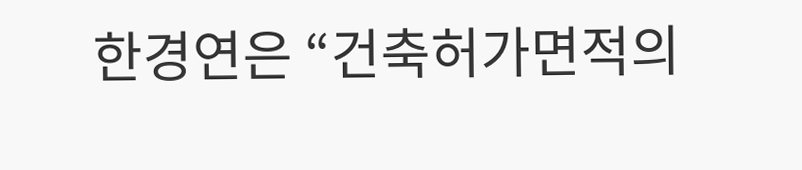한경연은 “건축허가면적의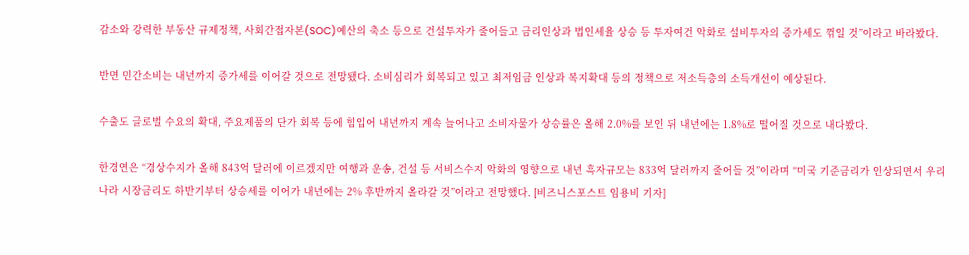감소와 강력한 부동산 규제정책, 사회간접자본(SOC)예산의 축소 등으로 건설투자가 줄어들고 금리인상과 법인세율 상승 등 투자여건 악화로 설비투자의 증가세도 꺾일 것”이라고 바라봤다.

반면 민간소비는 내년까지 증가세를 이어갈 것으로 전망됐다. 소비심리가 회복되고 있고 최저임금 인상과 복지확대 등의 정책으로 저소득층의 소득개선이 예상된다.

수출도 글로벌 수요의 확대, 주요제품의 단가 회복 등에 힘입어 내년까지 계속 늘어나고 소비자물가 상승률은 올해 2.0%를 보인 뒤 내년에는 1.8%로 떨어질 것으로 내다봤다.

한경연은 “경상수지가 올해 843억 달러에 이르겠지만 여행과 운송, 건설 등 서비스수지 악화의 영향으로 내년 흑자규모는 833억 달러까지 줄어들 것”이라며 “미국 기준금리가 인상되면서 우리나라 시장금리도 하반기부터 상승세를 이어가 내년에는 2% 후반까지 올라갈 것”이라고 전망했다. [비즈니스포스트 임용비 기자]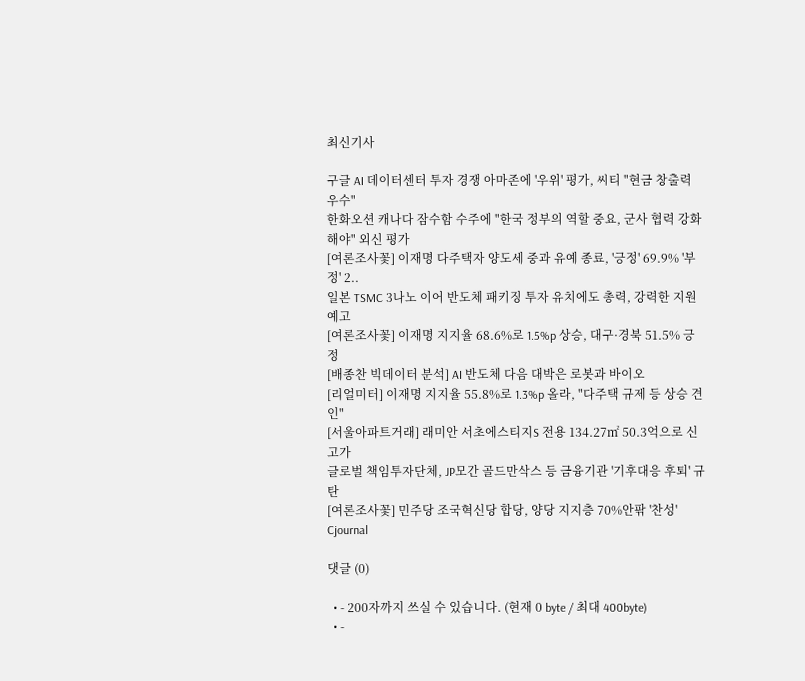최신기사

구글 AI 데이터센터 투자 경쟁 아마존에 '우위' 평가, 씨티 "현금 창출력 우수"
한화오션 캐나다 잠수함 수주에 "한국 정부의 역할 중요, 군사 협력 강화해야" 외신 평가
[여론조사꽃] 이재명 다주택자 양도세 중과 유예 종료, '긍정' 69.9% '부정' 2..
일본 TSMC 3나노 이어 반도체 패키징 투자 유치에도 총력, 강력한 지원 예고
[여론조사꽃] 이재명 지지율 68.6%로 1.5%p 상승, 대구·경북 51.5% 긍정
[배종찬 빅데이터 분석] AI 반도체 다음 대박은 로봇과 바이오
[리얼미터] 이재명 지지율 55.8%로 1.3%p 올라, "다주택 규제 등 상승 견인"
[서울아파트거래] 래미안 서초에스티지S 전용 134.27㎡ 50.3억으로 신고가
글로벌 책임투자단체, JP모간 골드만삭스 등 금융기관 '기후대응 후퇴' 규탄
[여론조사꽃] 민주당 조국혁신당 합당, 양당 지지층 70%안팎 '찬성'
Cjournal

댓글 (0)

  • - 200자까지 쓰실 수 있습니다. (현재 0 byte / 최대 400byte)
  • -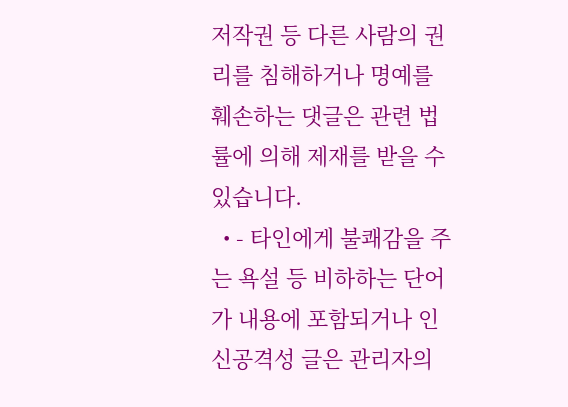저작권 등 다른 사람의 권리를 침해하거나 명예를 훼손하는 댓글은 관련 법률에 의해 제재를 받을 수 있습니다.
  • - 타인에게 불쾌감을 주는 욕설 등 비하하는 단어가 내용에 포함되거나 인신공격성 글은 관리자의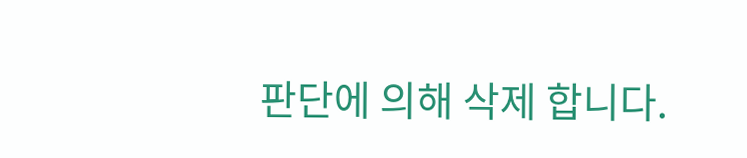판단에 의해 삭제 합니다.